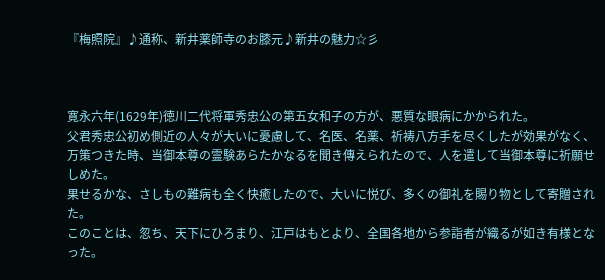『梅照院』♪通称、新井薬師寺のお膝元♪新井の魅力☆彡



寛永六年(1629年)徳川二代将軍秀忠公の第五女和子の方が、悪質な眼病にかかられた。
父君秀忠公初め側近の人々が大いに憂慮して、名医、名薬、祈祷八方手を尽くしたが効果がなく、万策つきた時、当御本尊の霊験あらたかなるを聞き傳えられたので、人を遣して当御本尊に祈願せしめた。
果せるかな、さしもの難病も全く快癒したので、大いに悦び、多くの御礼を賜り物として寄贈された。
このことは、忽ち、天下にひろまり、江戸はもとより、全国各地から参詣者が織るが如き有様となった。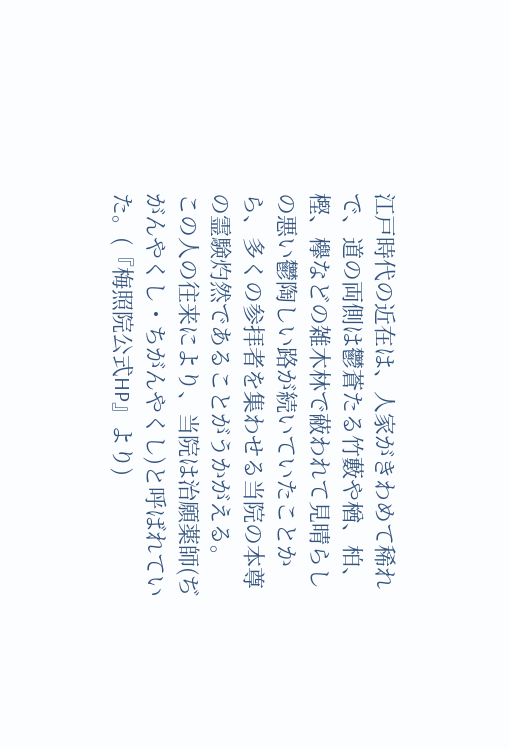江戸時代の近在は、人家がきわめて稀れで、道の両側は鬱蒼たる竹藪や楢、柏、樫、欅などの雑木林で蔽われて見晴らしの悪い鬱陶しい路が続いていたことから、多くの参拝者を集わせる当院の本尊の霊験灼然であることがうかがえる。
この人の往来により、当院は治願薬師(ぢがんやくし・ちがんやくし)と呼ばれていた。(『梅照院公式HP』より)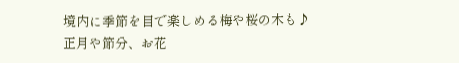境内に季節を目で楽しめる梅や桜の木も♪
正月や節分、お花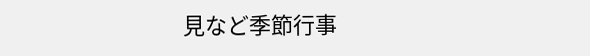見など季節行事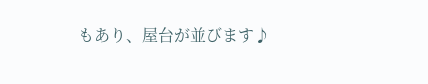もあり、屋台が並びます♪